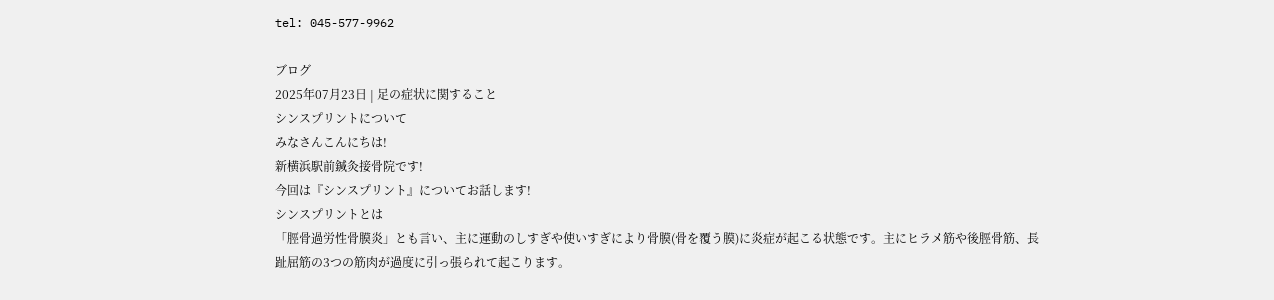tel: 045-577-9962

ブログ
2025年07月23日 | 足の症状に関すること
シンスプリントについて
みなさんこんにちは!
新横浜駅前鍼灸接骨院です!
今回は『シンスプリント』についてお話します!
シンスプリントとは
「脛骨過労性骨膜炎」とも言い、主に運動のしすぎや使いすぎにより骨膜(骨を覆う膜)に炎症が起こる状態です。主にヒラメ筋や後脛骨筋、長趾屈筋の3つの筋肉が過度に引っ張られて起こります。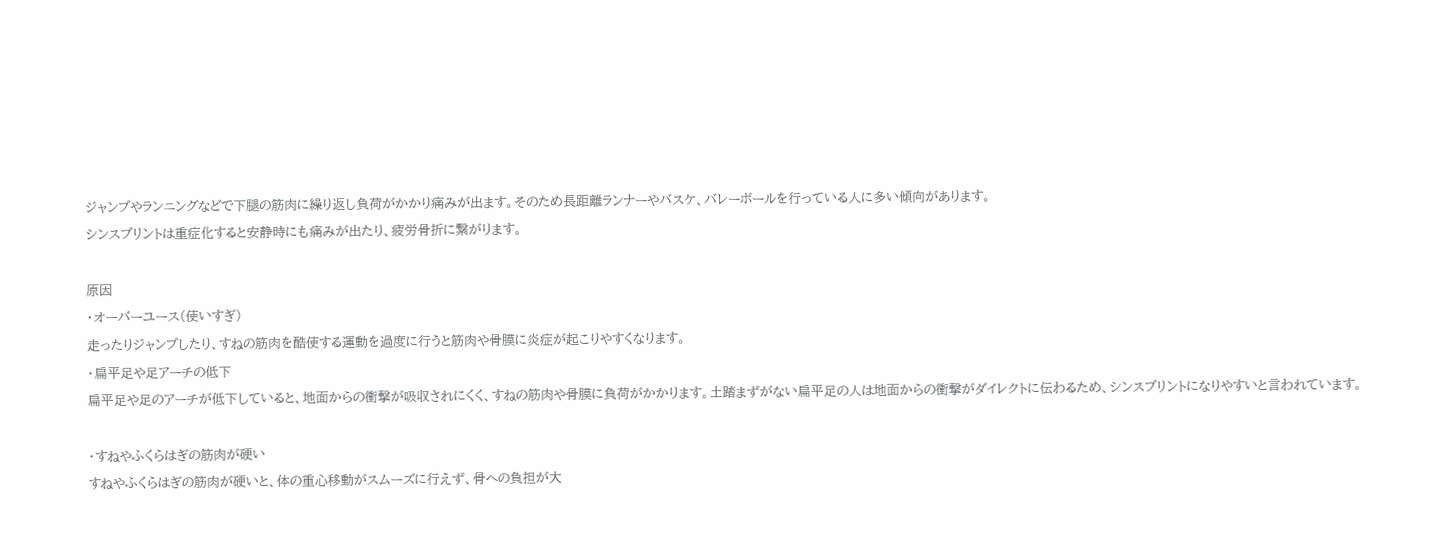ジャンプやランニングなどで下腿の筋肉に繰り返し負荷がかかり痛みが出ます。そのため長距離ランナーやバスケ、バレーボールを行っている人に多い傾向があります。
シンスプリントは重症化すると安静時にも痛みが出たり、疲労骨折に繋がります。

原因
・オーバーユース(使いすぎ)
走ったりジャンプしたり、すねの筋肉を酷使する運動を過度に行うと筋肉や骨膜に炎症が起こりやすくなります。
・扁平足や足アーチの低下
扁平足や足のアーチが低下していると、地面からの衝撃が吸収されにくく、すねの筋肉や骨膜に負荷がかかります。土踏まずがない扁平足の人は地面からの衝撃がダイレクトに伝わるため、シンスプリントになりやすいと言われています。

・すねやふくらはぎの筋肉が硬い
すねやふくらはぎの筋肉が硬いと、体の重心移動がスムーズに行えず、骨への負担が大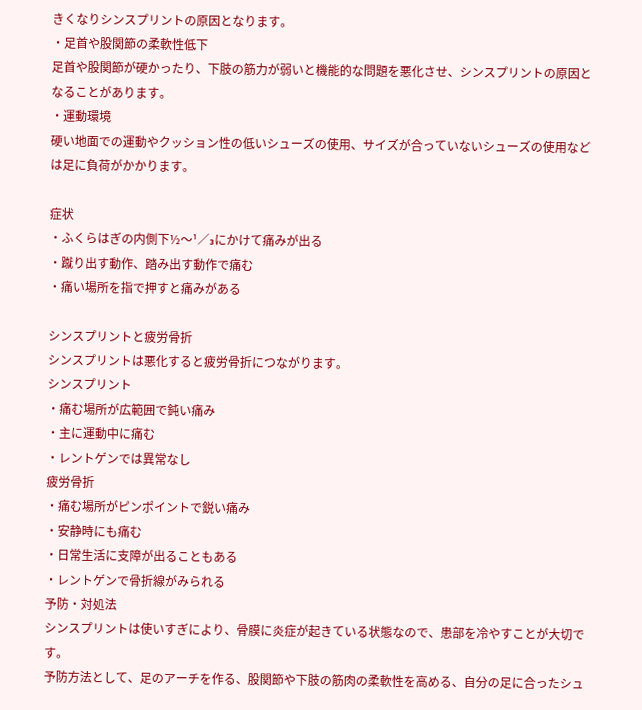きくなりシンスプリントの原因となります。
・足首や股関節の柔軟性低下
足首や股関節が硬かったり、下肢の筋力が弱いと機能的な問題を悪化させ、シンスプリントの原因となることがあります。
・運動環境
硬い地面での運動やクッション性の低いシューズの使用、サイズが合っていないシューズの使用などは足に負荷がかかります。

症状
・ふくらはぎの内側下½〜¹∕₃にかけて痛みが出る
・蹴り出す動作、踏み出す動作で痛む
・痛い場所を指で押すと痛みがある

シンスプリントと疲労骨折
シンスプリントは悪化すると疲労骨折につながります。
シンスプリント
・痛む場所が広範囲で鈍い痛み
・主に運動中に痛む
・レントゲンでは異常なし
疲労骨折
・痛む場所がピンポイントで鋭い痛み
・安静時にも痛む
・日常生活に支障が出ることもある
・レントゲンで骨折線がみられる
予防・対処法
シンスプリントは使いすぎにより、骨膜に炎症が起きている状態なので、患部を冷やすことが大切です。
予防方法として、足のアーチを作る、股関節や下肢の筋肉の柔軟性を高める、自分の足に合ったシュ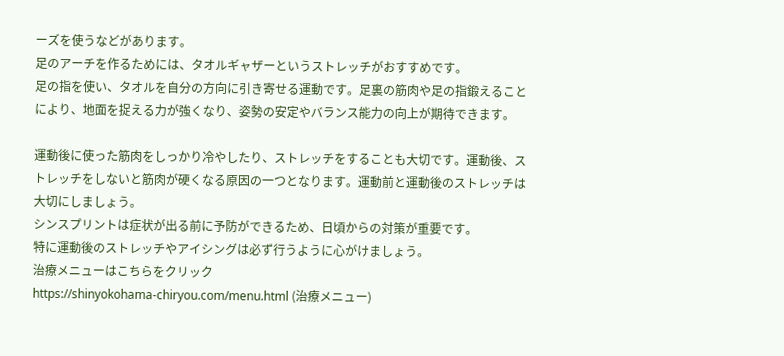ーズを使うなどがあります。
足のアーチを作るためには、タオルギャザーというストレッチがおすすめです。
足の指を使い、タオルを自分の方向に引き寄せる運動です。足裏の筋肉や足の指鍛えることにより、地面を捉える力が強くなり、姿勢の安定やバランス能力の向上が期待できます。

運動後に使った筋肉をしっかり冷やしたり、ストレッチをすることも大切です。運動後、ストレッチをしないと筋肉が硬くなる原因の一つとなります。運動前と運動後のストレッチは大切にしましょう。
シンスプリントは症状が出る前に予防ができるため、日頃からの対策が重要です。
特に運動後のストレッチやアイシングは必ず行うように心がけましょう。
治療メニューはこちらをクリック
https://shinyokohama-chiryou.com/menu.html (治療メニュー)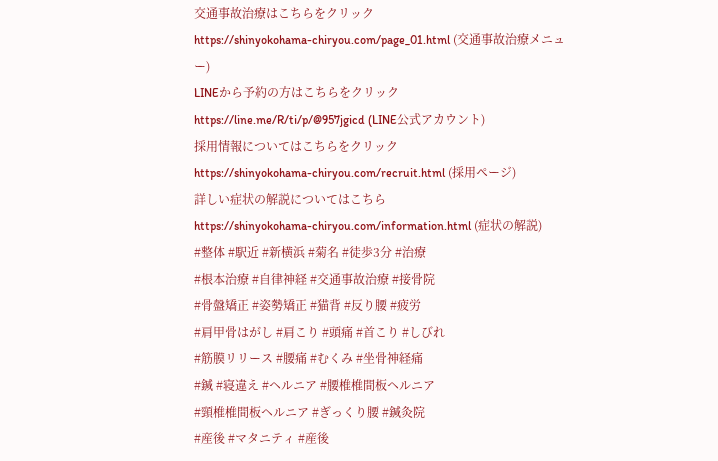交通事故治療はこちらをクリック
https://shinyokohama-chiryou.com/page_01.html (交通事故治療メニュー)
LINEから予約の方はこちらをクリック
https://line.me/R/ti/p/@957jgicd (LINE公式アカウント)
採用情報についてはこちらをクリック
https://shinyokohama-chiryou.com/recruit.html (採用ページ)
詳しい症状の解説についてはこちら
https://shinyokohama-chiryou.com/information.html (症状の解説)
#整体 #駅近 #新横浜 #菊名 #徒歩3分 #治療
#根本治療 #自律神経 #交通事故治療 #接骨院
#骨盤矯正 #姿勢矯正 #猫背 #反り腰 #疲労
#肩甲骨はがし #肩こり #頭痛 #首こり #しびれ
#筋膜リリース #腰痛 #むくみ #坐骨神経痛
#鍼 #寝違え #ヘルニア #腰椎椎間板ヘルニア
#頸椎椎間板ヘルニア #ぎっくり腰 #鍼灸院
#産後 #マタニティ #産後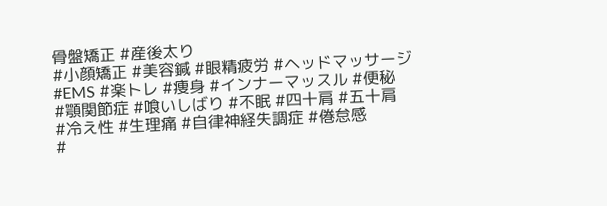骨盤矯正 #産後太り
#小顔矯正 #美容鍼 #眼精疲労 #ヘッドマッサージ
#EMS #楽トレ #痩身 #インナーマッスル #便秘
#顎関節症 #喰いしばり #不眠 #四十肩 #五十肩
#冷え性 #生理痛 #自律神経失調症 #倦怠感
#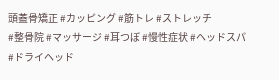頭蓋骨矯正 #カッピング #筋トレ #ストレッチ
#整骨院 #マッサージ #耳つぼ #慢性症状 #ヘッドスパ
#ドライヘッド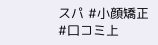スパ #小顔矯正 #口コミ上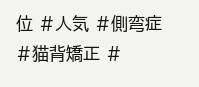位 #人気 #側弯症
#猫背矯正 #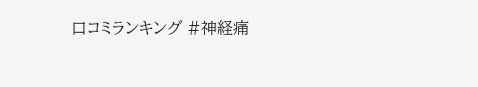口コミランキング #神経痛